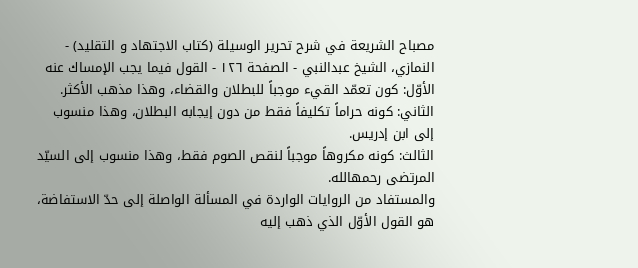مصباح الشريعة في شرح تحرير الوسيلة (كتاب الاجتهاد و التقليد) - النمازي، الشيخ عبدالنبي - الصفحة ١٢٦ - القول فيما يجب الإمساك عنه
الأوّل: كون تعمّد القيء موجباً للبطلان والقضاء، وهذا مذهب الأكثر.
الثاني: كونه حراماً تكليفاً فقط من دون إيجابه البطلان، وهذا منسوب إلى ابن إدريس.
الثالث: كونه مكروهاً موجباً لنقص الصوم فقط، وهذا منسوب إلى السيّد المرتضى رحمهالله.
والمستفاد من الروايات الواردة في المسألة الواصلة إلى حدّ الاستفاضة، هو القول الأوّل الذي ذهب إليه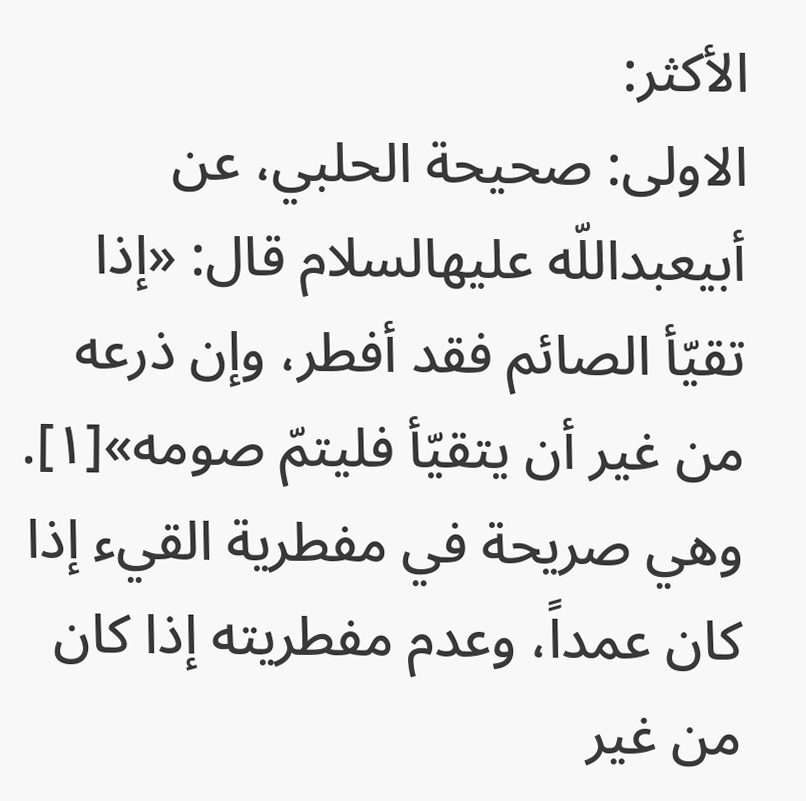الأكثر:
الاولى: صحيحة الحلبي، عن أبيعبداللّه عليهالسلام قال: «إذا تقيّأ الصائم فقد أفطر، وإن ذرعه من غير أن يتقيّأ فليتمّ صومه»[١]. وهي صريحة في مفطرية القيء إذا كان عمداً، وعدم مفطريته إذا كان من غير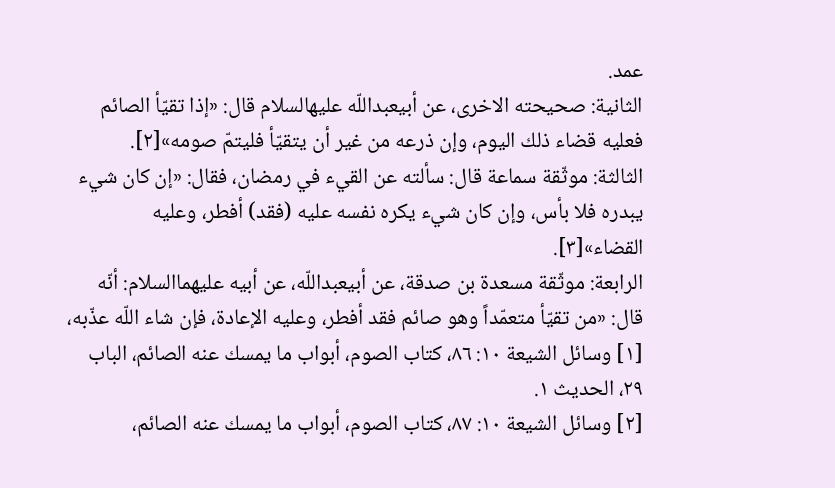عمد.
الثانية: صحيحته الاخرى، عن أبيعبداللّه عليهالسلام قال: «إذا تقيّأ الصائم فعليه قضاء ذلك اليوم، وإن ذرعه من غير أن يتقيّأ فليتمّ صومه»[٢].
الثالثة: موثّقة سماعة قال: سألته عن القيء في رمضان، فقال: «إن كان شيء يبدره فلا بأس، وإن كان شيء يكره نفسه عليه (فقد) أفطر، وعليه القضاء»[٣].
الرابعة: موثّقة مسعدة بن صدقة، عن أبيعبداللّه، عن أبيه عليهماالسلام: أنّه قال: «من تقيّأ متعمّداً وهو صائم فقد أفطر، وعليه الإعادة، فإن شاء اللّه عذّبه،
[١] وسائل الشيعة ١٠: ٨٦، كتاب الصوم، أبواب ما يمسك عنه الصائم، الباب ٢٩، الحديث ١.
[٢] وسائل الشيعة ١٠: ٨٧، كتاب الصوم، أبواب ما يمسك عنه الصائم،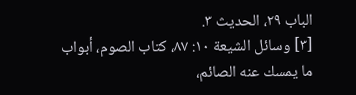الباب ٢٩، الحديث ٣.
[٣] وسائل الشيعة ١٠: ٨٧، كتاب الصوم، أبواب ما يمسك عنه الصائم،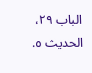الباب ٢٩، الحديث ٥.